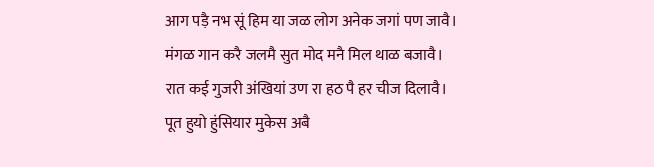आग पड़ै नभ सूं हिम या जळ लोग अनेक जगां पण जावै।
मंगळ गान करै जलमै सुत मोद मनै मिल थाळ बजावै।
रात कई गुजरी अंखियां उण रा हठ पै हर चीज दिलावै।
पूत हुयो हुंसियार मुकेस अबै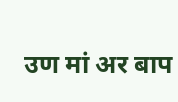उण मां अर बाप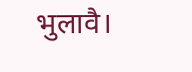भुलावै।